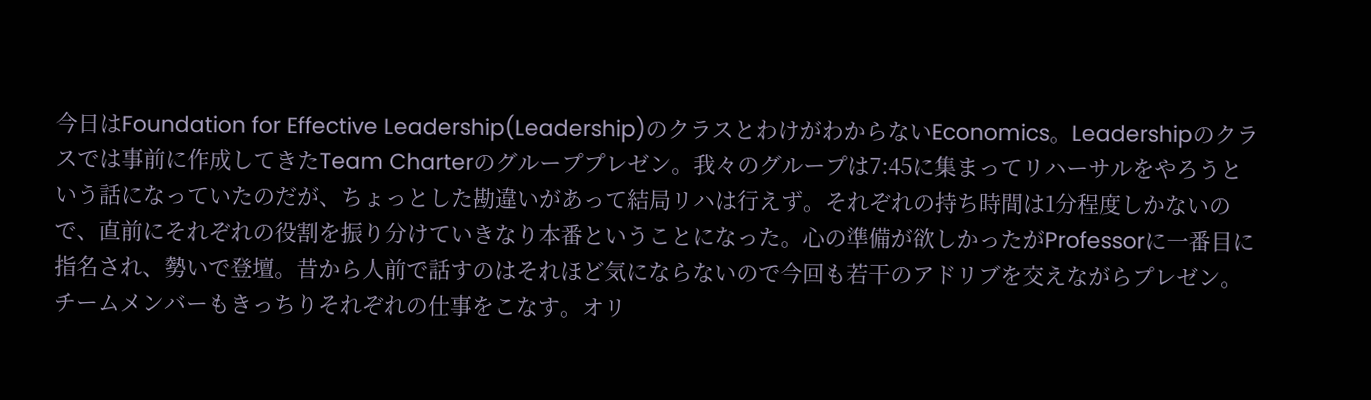今日はFoundation for Effective Leadership(Leadership)のクラスとわけがわからないEconomics。Leadershipのクラスでは事前に作成してきたTeam Charterのグループプレゼン。我々のグループは7:45に集まってリハーサルをやろうという話になっていたのだが、ちょっとした勘違いがあって結局リハは行えず。それぞれの持ち時間は1分程度しかないので、直前にそれぞれの役割を振り分けていきなり本番ということになった。心の準備が欲しかったがProfessorに一番目に指名され、勢いで登壇。昔から人前で話すのはそれほど気にならないので今回も若干のアドリブを交えながらプレゼン。チームメンバーもきっちりそれぞれの仕事をこなす。オリ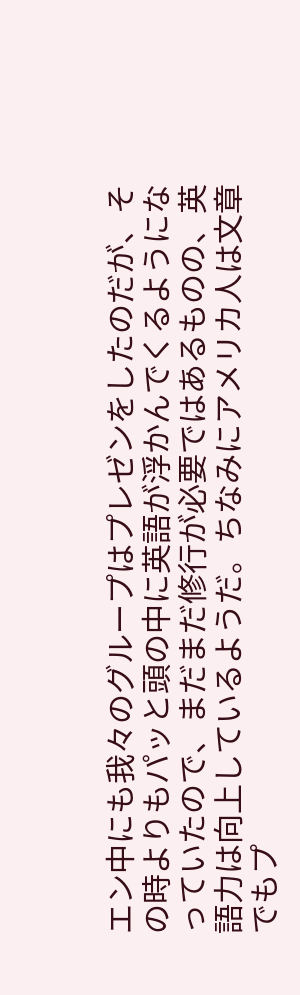エン中にも我々のグループはプレゼンをしたのだが、その時よりもパッと頭の中に英語が浮かんでくるようになっていたので、まだまだ修行が必要ではあるものの、英語力は向上しているようだ。ちなみにアメリカ人は文章でもプ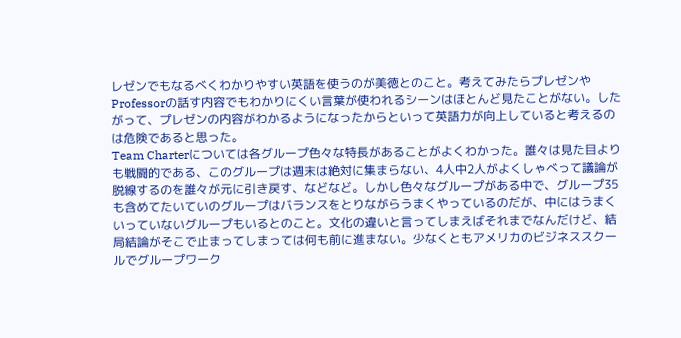レゼンでもなるべくわかりやすい英語を使うのが美徳とのこと。考えてみたらプレゼンやProfessorの話す内容でもわかりにくい言葉が使われるシーンはほとんど見たことがない。したがって、プレゼンの内容がわかるようになったからといって英語力が向上していると考えるのは危険であると思った。
Team Charterについては各グループ色々な特長があることがよくわかった。誰々は見た目よりも戦闘的である、このグループは週末は絶対に集まらない、4人中2人がよくしゃべって議論が脱線するのを誰々が元に引き戻す、などなど。しかし色々なグループがある中で、グループ35も含めてたいていのグループはバランスをとりながらうまくやっているのだが、中にはうまくいっていないグループもいるとのこと。文化の違いと言ってしまえばそれまでなんだけど、結局結論がそこで止まってしまっては何も前に進まない。少なくともアメリカのビジネススクールでグループワーク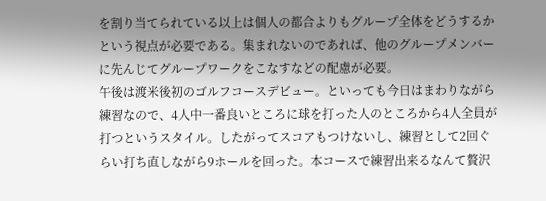を割り当てられている以上は個人の都合よりもグループ全体をどうするかという視点が必要である。集まれないのであれば、他のグループメンバーに先んじてグループワークをこなすなどの配慮が必要。
午後は渡米後初のゴルフコースデビュー。といっても今日はまわりながら練習なので、4人中一番良いところに球を打った人のところから4人全員が打つというスタイル。したがってスコアもつけないし、練習として2回ぐらい打ち直しながら9ホールを回った。本コースで練習出来るなんて贅沢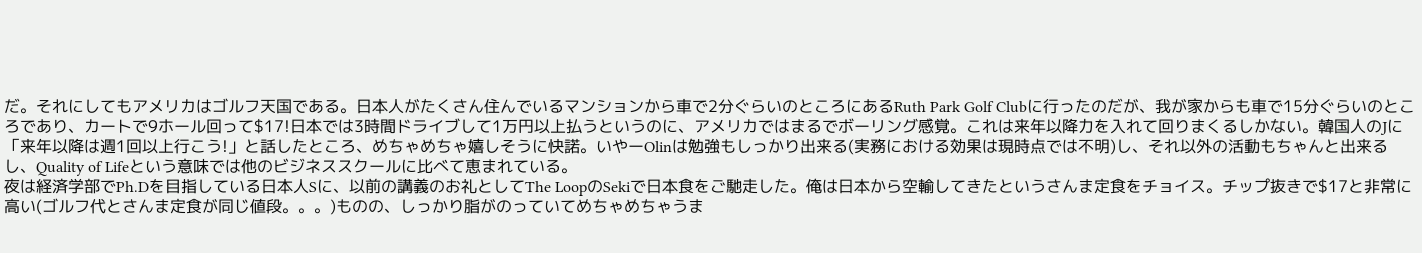だ。それにしてもアメリカはゴルフ天国である。日本人がたくさん住んでいるマンションから車で2分ぐらいのところにあるRuth Park Golf Clubに行ったのだが、我が家からも車で15分ぐらいのところであり、カートで9ホール回って$17!日本では3時間ドライブして1万円以上払うというのに、アメリカではまるでボーリング感覚。これは来年以降力を入れて回りまくるしかない。韓国人のJに「来年以降は週1回以上行こう!」と話したところ、めちゃめちゃ嬉しそうに快諾。いやーOlinは勉強もしっかり出来る(実務における効果は現時点では不明)し、それ以外の活動もちゃんと出来るし、Quality of Lifeという意味では他のビジネススクールに比べて恵まれている。
夜は経済学部でPh.Dを目指している日本人Sに、以前の講義のお礼としてThe LoopのSekiで日本食をご馳走した。俺は日本から空輸してきたというさんま定食をチョイス。チップ抜きで$17と非常に高い(ゴルフ代とさんま定食が同じ値段。。。)ものの、しっかり脂がのっていてめちゃめちゃうま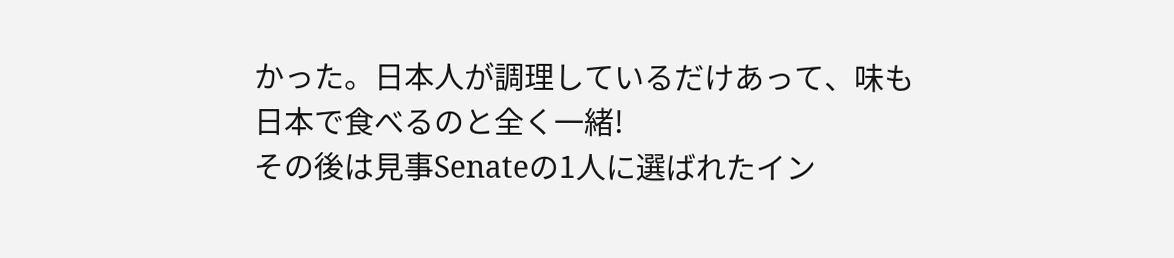かった。日本人が調理しているだけあって、味も日本で食べるのと全く一緒!
その後は見事Senateの1人に選ばれたイン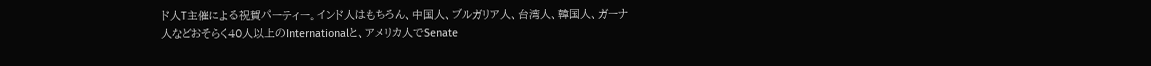ド人T主催による祝賀パーティー。インド人はもちろん、中国人、ブルガリア人、台湾人、韓国人、ガーナ人などおそらく40人以上のInternationalと、アメリカ人でSenate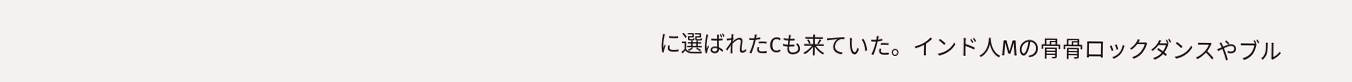に選ばれたCも来ていた。インド人Mの骨骨ロックダンスやブル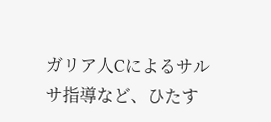ガリア人Cによるサルサ指導など、ひたす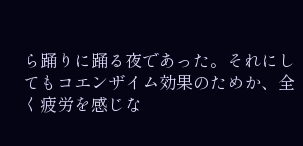ら踊りに踊る夜であった。それにしてもコエンザイム効果のためか、全く疲労を感じな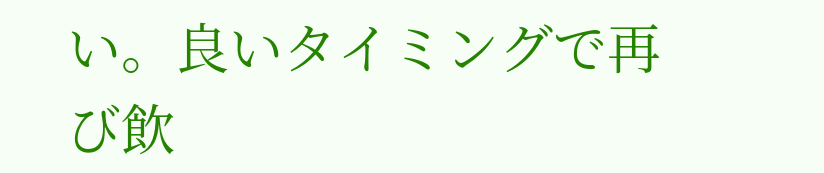い。良いタイミングで再び飲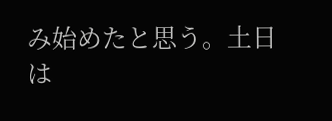み始めたと思う。土日は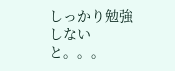しっかり勉強しないと。。。